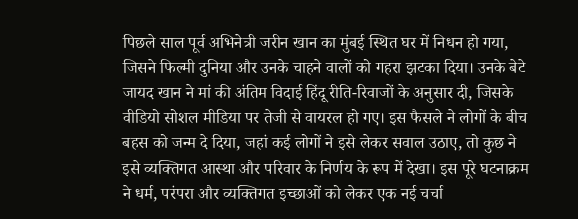पिछले साल पूर्व अभिनेत्री जरीन खान का मुंबई स्थित घर में निधन हो गया, जिसने फिल्मी दुनिया और उनके चाहने वालों को गहरा झटका दिया। उनके बेटे जायद खान ने मां की अंतिम विदाई हिंदू रीति-रिवाजों के अनुसार दी, जिसके वीडियो सोशल मीडिया पर तेजी से वायरल हो गए। इस फैसले ने लोगों के बीच बहस को जन्म दे दिया, जहां कई लोगों ने इसे लेकर सवाल उठाए, तो कुछ ने इसे व्यक्तिगत आस्था और परिवार के निर्णय के रूप में देखा। इस पूरे घटनाक्रम ने धर्म, परंपरा और व्यक्तिगत इच्छाओं को लेकर एक नई चर्चा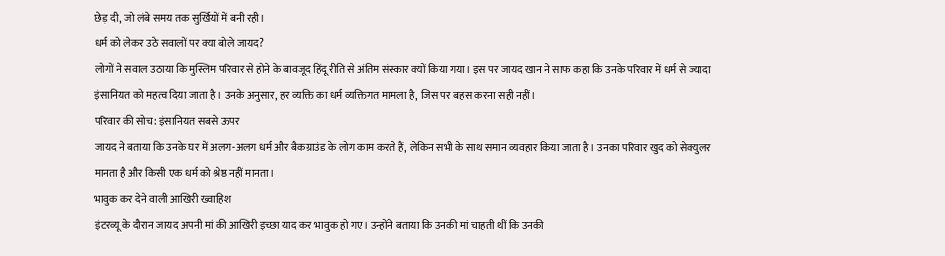छेड़ दी, जो लंबे समय तक सुर्खियों में बनी रही।
धर्म को लेकर उठे सवालों पर क्या बोले जायद?
लोगों ने सवाल उठाया कि मुस्लिम परिवार से होने के बावजूद हिंदू रीति से अंतिम संस्कार क्यों किया गया। इस पर जायद खान ने साफ कहा कि उनके परिवार में धर्म से ज्यादा इंसानियत को महत्व दिया जाता है। उनके अनुसार, हर व्यक्ति का धर्म व्यक्तिगत मामला है, जिस पर बहस करना सही नहीं।
परिवार की सोच: इंसानियत सबसे ऊपर
जायद ने बताया कि उनके घर में अलग-अलग धर्म और बैकग्राउंड के लोग काम करते हैं, लेकिन सभी के साथ समान व्यवहार किया जाता है। उनका परिवार खुद को सेक्युलर मानता है और किसी एक धर्म को श्रेष्ठ नहीं मानता।
भावुक कर देने वाली आखिरी ख्वाहिश
इंटरव्यू के दौरान जायद अपनी मां की आखिरी इच्छा याद कर भावुक हो गए। उन्होंने बताया कि उनकी मां चाहती थीं कि उनकी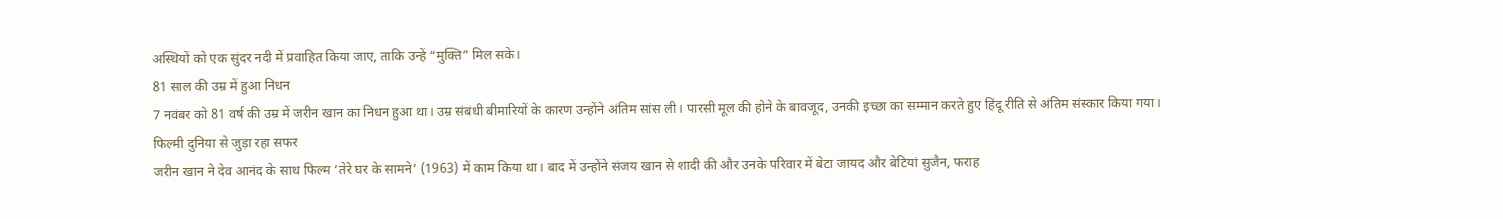अस्थियों को एक सुंदर नदी में प्रवाहित किया जाए, ताकि उन्हें “मुक्ति” मिल सके।
81 साल की उम्र में हुआ निधन
7 नवंबर को 81 वर्ष की उम्र में जरीन खान का निधन हुआ था। उम्र संबंधी बीमारियों के कारण उन्होंने अंतिम सांस ली। पारसी मूल की होने के बावजूद, उनकी इच्छा का सम्मान करते हुए हिंदू रीति से अंतिम संस्कार किया गया।
फिल्मी दुनिया से जुड़ा रहा सफर
जरीन खान ने देव आनंद के साथ फिल्म ‘तेरे घर के सामने’ (1963) में काम किया था। बाद में उन्होंने संजय खान से शादी की और उनके परिवार में बेटा जायद और बेटियां सुजैन, फराह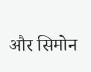और सिमोन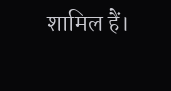शामिल हैं।